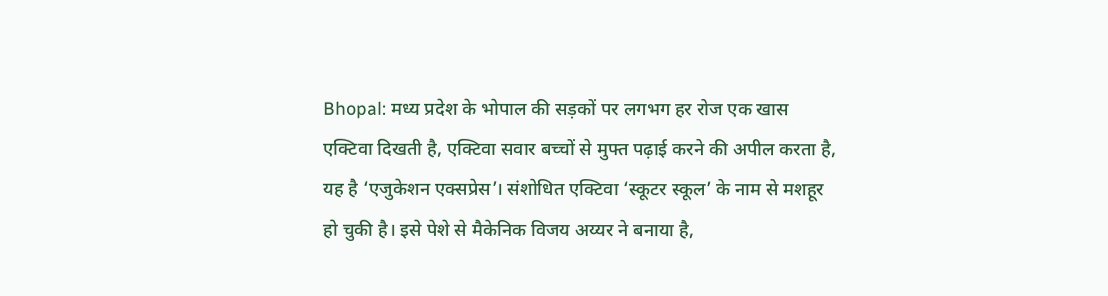Bhopal: मध्य प्रदेश के भोपाल की सड़कों पर लगभग हर रोज एक खास एक्टिवा दिखती है, एक्टिवा सवार बच्चों से मुफ्त पढ़ाई करने की अपील करता है, यह है ‘एजुकेशन एक्सप्रेस’। संशोधित एक्टिवा ‘स्कूटर स्कूल’ के नाम से मशहूर हो चुकी है। इसे पेशे से मैकेनिक विजय अय्यर ने बनाया है,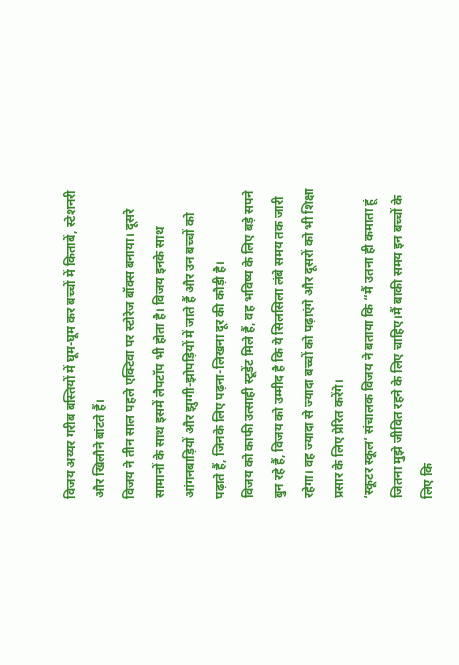विजय अय्यर गरीब बस्तियों में घूम-घूम कर बच्चों में किताबें, स्टेशनरी और खिलौने बांटते हैं।
विजय ने तीन साल पहले एक्टिवा पर स्टोरेज बॉक्स बनाया। दूसरे सामानों के साथ इसमें लैपटॉप भी होता है। विजय इनके साथ आंगनबाड़ियों और झुग्गी-झोपड़ियों में जाते हैं और उन बच्चों को पढ़ाते हैं, जिनके लिए पढ़ना-लिखना दूर की कौड़ी है।
विजय को काफी उत्साही स्टूडेंट मिले हैं, वह भविष्य के लिए बड़े सपने बुन रहे हैं, विजय को उम्मीद है कि ये सिलसिला लंबे समय तक जारी रहेगा। वह ज्यादा से ज्यादा बच्चों को पढ़ाएंगे और दूसरों को भी शिक्षा प्रसार के लिए प्रेरित करेंगे।
‘स्कूटर स्कूल’ संचालक विजय ने बताया कि “मैं उतना ही कमाता हूं जितना मुझे जीवित रहने के लिए चाहिए।मैं बाकी समय इन बच्चों के लिए कि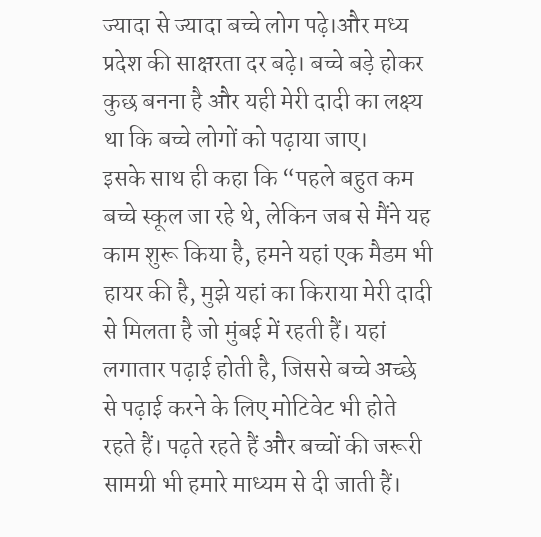ज्यादा से ज्यादा बच्चे लोग पढ़े।और मध्य प्रदेश की साक्षरता दर बढ़े। बच्चे बड़े होकर कुछ बनना है और यही मेरी दादी का लक्ष्य था कि बच्चे लोगों को पढ़ाया जाए।
इसके साथ ही कहा कि “पहले बहुत कम बच्चे स्कूल जा रहे थे, लेकिन जब से मैंने यह काम शुरू किया है, हमने यहां एक मैडम भी हायर की है, मुझे यहां का किराया मेरी दादी से मिलता है जो मुंबई में रहती हैं। यहां लगातार पढ़ाई होती है, जिससे बच्चे अच्छे से पढ़ाई करने के लिए मोटिवेट भी होते रहते हैं। पढ़ते रहते हैं और बच्चों की जरूरी सामग्री भी हमारे माध्यम से दी जाती हैं।